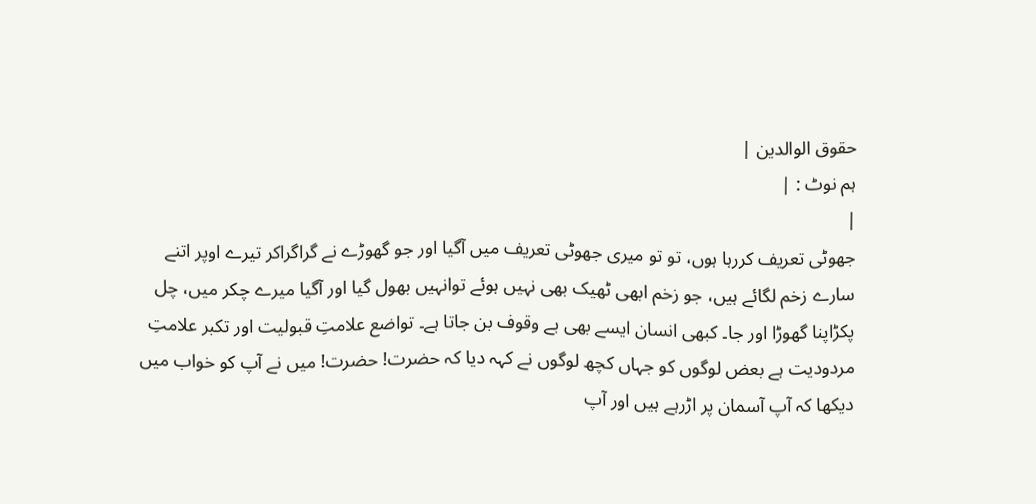حقوق الوالدین |
ہم نوٹ : |
|
جھوٹی تعریف کررہا ہوں، تو تو میری جھوٹی تعریف میں آگیا اور جو گھوڑے نے گراگراکر تیرے اوپر اتنے سارے زخم لگائے ہیں، جو زخم ابھی ٹھیک بھی نہیں ہوئے توانہیں بھول گیا اور آگیا میرے چکر میں، چل پکڑاپنا گھوڑا اور جا۔ کبھی انسان ایسے بھی بے وقوف بن جاتا ہے۔ تواضع علامتِ قبولیت اور تکبر علامتِ مردودیت ہے بعض لوگوں کو جہاں کچھ لوگوں نے کہہ دیا کہ حضرت! حضرت! میں نے آپ کو خواب میں دیکھا کہ آپ آسمان پر اڑرہے ہیں اور آپ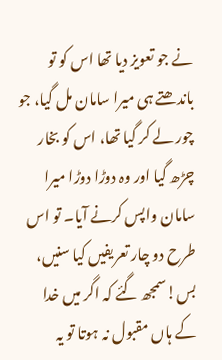نے جو تعویز دیا تھا اس کو تو باندھتے ہی میرا سامان مل گیا، جو چور لے کر گیا تھا، اس کو بخار چڑھ گیا اور وہ دوڑا دوڑا میرا سامان واپس کرنے آیا۔ تو اس طرح دو چار تعریفیں کیا سنیں، بس!سمجھ گئے کہ اگر میں خدا کے ہاں مقبول نہ ہوتا تو یہ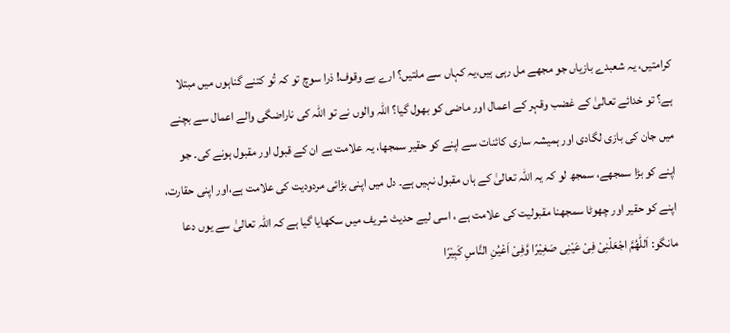کرامتیں، یہ شعبدے بازیاں جو مجھے مل رہی ہیں،یہ کہاں سے ملتیں؟ ارے بے وقوف! ذرا سوچ تو کہ تُو کتنے گناہوں میں مبتلا ہے؟ تو خدائے تعالیٰ کے غضب وقہر کے اعمال اور ماضی کو بھول گیا؟ اللہ والوں نے تو اللہ کی ناراضگی والے اعمال سے بچنے میں جان کی بازی لگادی اور ہمیشہ ساری کائنات سے اپنے کو حقیر سمجھا، یہ علامت ہے ان کے قبول اور مقبول ہونے کی۔ جو اپنے کو بڑا سمجھے، سمجھ لو کہ یہ اللہ تعالیٰ کے ہاں مقبول نہیں ہے۔ دل میں اپنی بڑائی مردودیت کی علامت ہے،اور اپنی حقارت، اپنے کو حقیر اور چھوٹا سمجھنا مقبولیت کی علامت ہے ، اسی لیے حدیث شریف میں سکھایا گیا ہے کہ اللہ تعالیٰ سے یوں دعا مانگو: اَللّٰھُمَّ اجْعَلْنِیْ فِیْ عَیْنِی صَغِیْرًا وَّفِیْ اَعْیُنِ النَّاسِ کَبِیْرًا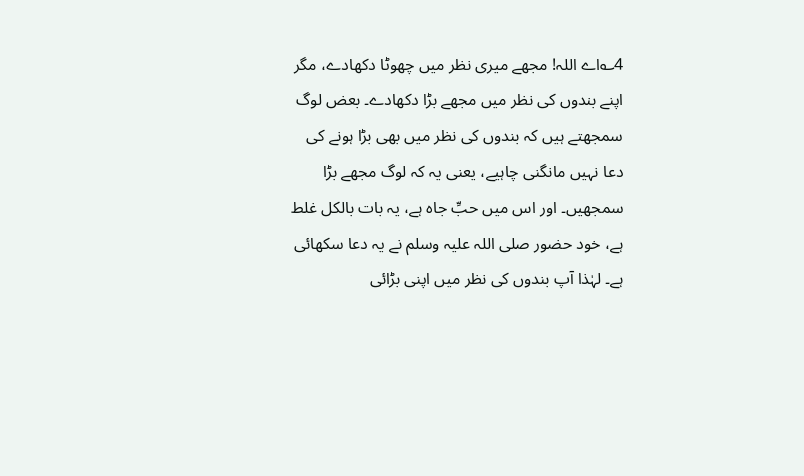4؎اے اللہ! مجھے میری نظر میں چھوٹا دکھادے، مگر اپنے بندوں کی نظر میں مجھے بڑا دکھادے۔ بعض لوگ سمجھتے ہیں کہ بندوں کی نظر میں بھی بڑا ہونے کی دعا نہیں مانگنی چاہیے، یعنی یہ کہ لوگ مجھے بڑا سمجھیں۔ اور اس میں حبِّ جاہ ہے، یہ بات بالکل غلط ہے، خود حضور صلی اللہ علیہ وسلم نے یہ دعا سکھائی ہے۔ لہٰذا آپ بندوں کی نظر میں اپنی بڑائی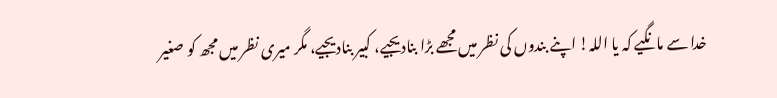خدا سے مانگیے کہ یا اللہ! اپنے بندوں کی نظر میں مجھے بڑا بنادیجیے، کبیر بنادیجیے، مگر میری نظر میں مجھ کو صغیر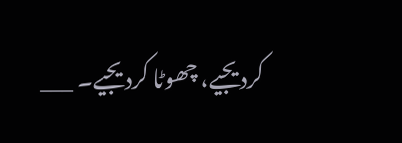کردیجیے، چھوٹا کردیجیے۔ ___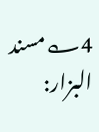4؎مسند البزار: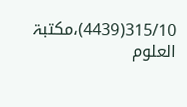315/10(4439)،مکتبۃ العلوم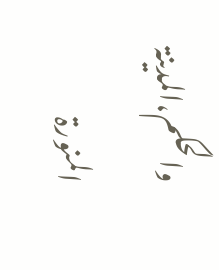والحکم،المدینۃ المنورۃ